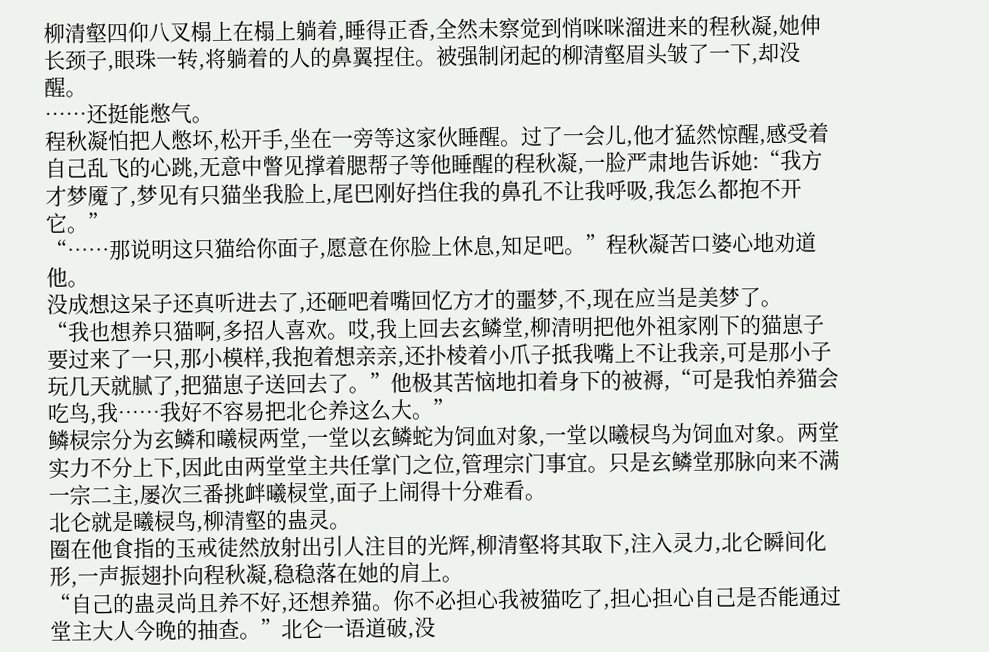柳清壑四仰八叉榻上在榻上躺着,睡得正香,全然未察觉到悄咪咪溜进来的程秋凝,她伸长颈子,眼珠一转,将躺着的人的鼻翼捏住。被强制闭起的柳清壑眉头皱了一下,却没醒。
……还挺能憋气。
程秋凝怕把人憋坏,松开手,坐在一旁等这家伙睡醒。过了一会儿,他才猛然惊醒,感受着自己乱飞的心跳,无意中瞥见撑着腮帮子等他睡醒的程秋凝,一脸严肃地告诉她:“我方才梦魇了,梦见有只猫坐我脸上,尾巴刚好挡住我的鼻孔不让我呼吸,我怎么都抱不开它。”
“……那说明这只猫给你面子,愿意在你脸上休息,知足吧。”程秋凝苦口婆心地劝道他。
没成想这呆子还真听进去了,还砸吧着嘴回忆方才的噩梦,不,现在应当是美梦了。
“我也想养只猫啊,多招人喜欢。哎,我上回去玄鳞堂,柳清明把他外祖家刚下的猫崽子要过来了一只,那小模样,我抱着想亲亲,还扑棱着小爪子抵我嘴上不让我亲,可是那小子玩几天就腻了,把猫崽子送回去了。”他极其苦恼地扣着身下的被褥,“可是我怕养猫会吃鸟,我……我好不容易把北仑养这么大。”
鳞棂宗分为玄鳞和曦棂两堂,一堂以玄鳞蛇为饲血对象,一堂以曦棂鸟为饲血对象。两堂实力不分上下,因此由两堂堂主共任掌门之位,管理宗门事宜。只是玄鳞堂那脉向来不满一宗二主,屡次三番挑衅曦棂堂,面子上闹得十分难看。
北仑就是曦棂鸟,柳清壑的蛊灵。
圈在他食指的玉戒徒然放射出引人注目的光辉,柳清壑将其取下,注入灵力,北仑瞬间化形,一声振翅扑向程秋凝,稳稳落在她的肩上。
“自己的蛊灵尚且养不好,还想养猫。你不必担心我被猫吃了,担心担心自己是否能通过堂主大人今晚的抽查。”北仑一语道破,没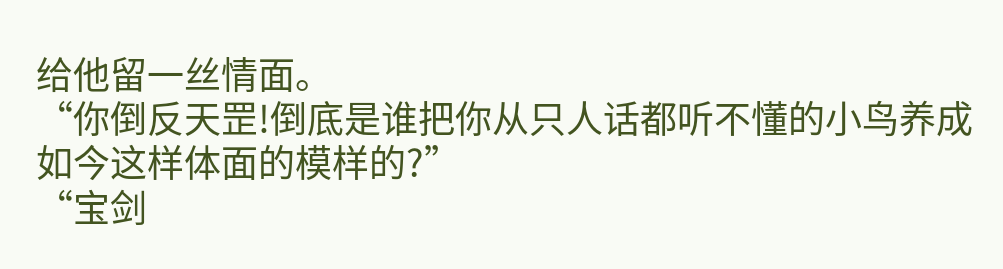给他留一丝情面。
“你倒反天罡!倒底是谁把你从只人话都听不懂的小鸟养成如今这样体面的模样的?”
“宝剑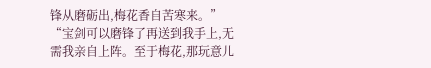锋从磨砺出,梅花香自苦寒来。”
“宝剑可以磨锋了再送到我手上,无需我亲自上阵。至于梅花,那玩意儿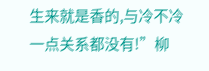生来就是香的,与冷不冷一点关系都没有!”柳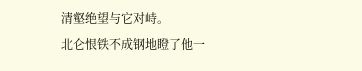清壑绝望与它对峙。
北仑恨铁不成钢地瞪了他一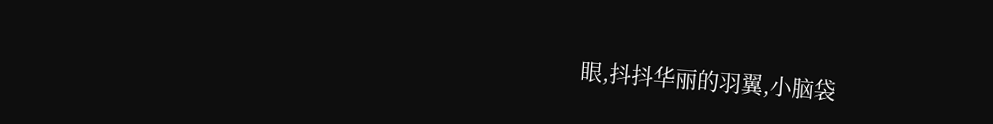眼,抖抖华丽的羽翼,小脑袋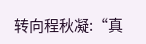转向程秋凝:“真